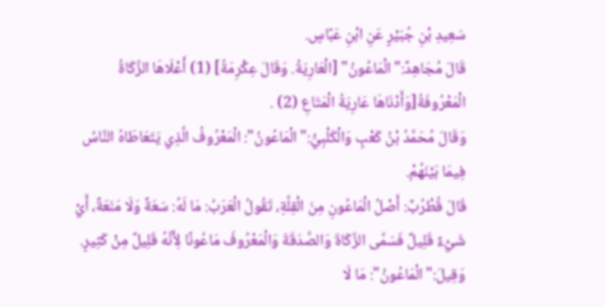سَعِيدِ بْنِ جُبَيْرٍ عَنِ ابْنِ عَبَّاسٍ.
قَالَ مُجَاهِدٌ:"الْمَاعُونُ" [الْعَارِيَةُ. وَقَالَ عِكْرِمَةُ] (1) أَعْلَاهَا الزَّكَاةُ الْمَعْرُوفَةُ[وَأَدْنَاهَا عَارِيَةُ الْمَتَاعِ (2) .
وَقَالَ مُحَمَّدُ بْنُ كَعْبٍ وَالْكَلْبِيُّ:"الْمَاعُونُ": الْمَعْرُوفُ الَّذِي يَتَعَاطَاهُ النَّاسُ فِيمَا بَيْنَهُمْ.
قَالَ قُطْرُبٌ: أَصْلُ الْمَاعُونِ مِنَ الْقِلَّةِ، تَقُولُ الْعَرَبُ: مَا لَهُ: سَعَةٌ وَلَا مَنَعَةٌ، أَيْ شَيْءٌ قَلِيلٌ فَسَمَّى الزَّكَاةَ وَالصَّدَقَةَ وَالْمَعْرُوفَ مَاعُونًا لِأَنَّهُ قَلِيلٌ مِنْ كَثِيرٍ.
وَقِيلَ:"الْمَاعُونُ": مَا لَا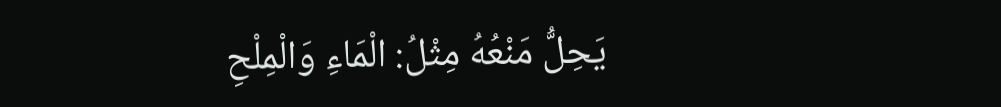يَحِلُّ مَنْعُهُ مِثْلُ: الْمَاءِ وَالْمِلْحِ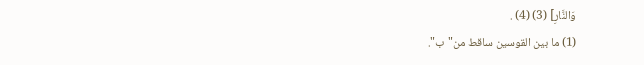وَالنَّارِ] (3) (4) .
(1) ما بين القوسين ساقط من"ب".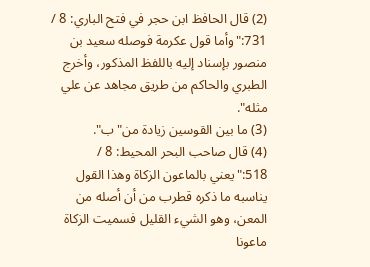(2) قال الحافظ ابن حجر في فتح الباري: 8 / 731:"وأما قول عكرمة فوصله سعيد بن منصور بإسناد إليه باللفظ المذكور، وأخرج الطبري والحاكم من طريق مجاهد عن علي مثله".
(3) ما بين القوسين زيادة من"ب".
(4) قال صاحب البحر المحيط: 8 / 518:"يعني بالماعون الزكاة وهذا القول يناسبه ما ذكره قطرب من أن أصله من المعن، وهو الشيء القليل فسميت الزكاة ماعونا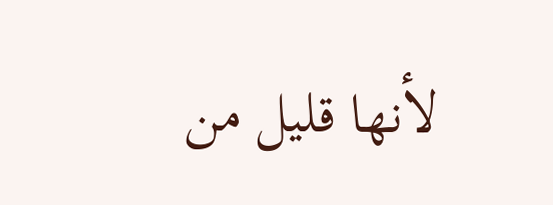لأنها قليل من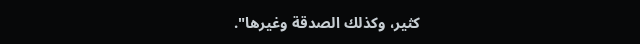كثير، وكذلك الصدقة وغيرها".